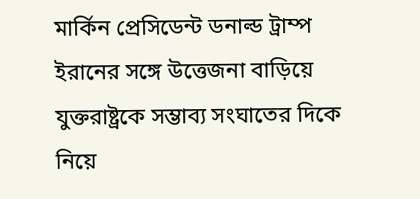মার্কিন প্রেসিডেন্ট ডনাল্ড ট্রাম্প ইরানের সঙ্গে উত্তেজনা বাড়িয়ে যুক্তরাষ্ট্রকে সম্ভাব্য সংঘাতের দিকে নিয়ে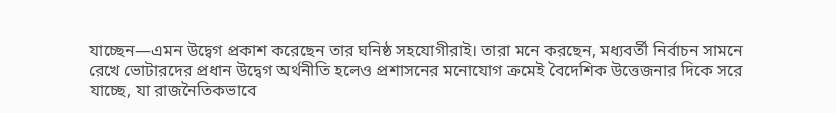যাচ্ছেন—এমন উদ্বেগ প্রকাশ করেছেন তার ঘনিষ্ঠ সহযোগীরাই। তারা মনে করছেন, মধ্যবর্তী নির্বাচন সামনে রেখে ভোটারদের প্রধান উদ্বেগ অর্থনীতি হলেও প্রশাসনের মনোযোগ ক্রমেই বৈদেশিক উত্তেজনার দিকে সরে যাচ্ছে, যা রাজনৈতিকভাবে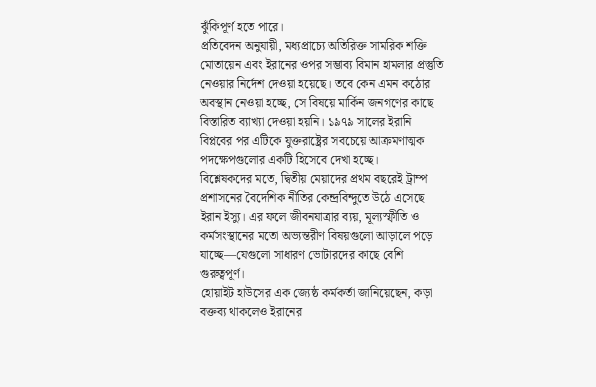ঝুঁকিপূর্ণ হতে পারে।
প্রতিবেদন অনুযায়ী, মধ্যপ্রাচ্যে অতিরিক্ত সামরিক শক্তি মোতায়েন এবং ইরানের ওপর সম্ভাব্য বিমান হামলার প্রস্তুতি নেওয়ার নির্দেশ দেওয়া হয়েছে। তবে কেন এমন কঠোর অবস্থান নেওয়া হচ্ছে, সে বিষয়ে মার্কিন জনগণের কাছে বিস্তারিত ব্যাখ্যা দেওয়া হয়নি। ১৯৭৯ সালের ইরানি বিপ্লবের পর এটিকে যুক্তরাষ্ট্রের সবচেয়ে আক্রমণাত্মক পদক্ষেপগুলোর একটি হিসেবে দেখা হচ্ছে।
বিশ্লেষকদের মতে, দ্বিতীয় মেয়াদের প্রথম বছরেই ট্রাম্প প্রশাসনের বৈদেশিক নীতির কেন্দ্রবিন্দুতে উঠে এসেছে ইরান ইস্যু। এর ফলে জীবনযাত্রার ব্যয়, মূল্যস্ফীতি ও কর্মসংস্থানের মতো অভ্যন্তরীণ বিষয়গুলো আড়ালে পড়ে যাচ্ছে—যেগুলো সাধারণ ভোটারদের কাছে বেশি গুরুত্বপূর্ণ।
হোয়াইট হাউসের এক জ্যেষ্ঠ কর্মকর্তা জানিয়েছেন, কড়া বক্তব্য থাকলেও ইরানের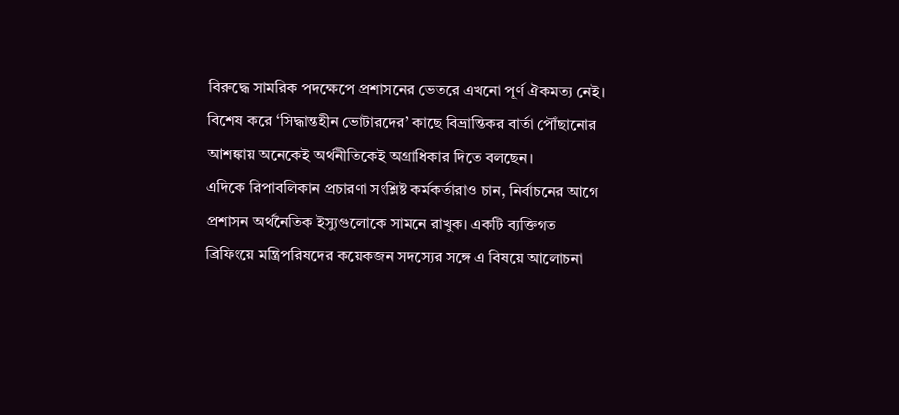বিরুদ্ধে সামরিক পদক্ষেপে প্রশাসনের ভেতরে এখনো পূর্ণ ঐকমত্য নেই। বিশেষ করে ‘সিদ্ধান্তহীন ভোটারদের’ কাছে বিভ্রান্তিকর বার্তা পৌঁছানোর আশঙ্কায় অনেকেই অর্থনীতিকেই অগ্রাধিকার দিতে বলছেন।
এদিকে রিপাবলিকান প্রচারণা সংশ্লিষ্ট কর্মকর্তারাও চান, নির্বাচনের আগে প্রশাসন অর্থনৈতিক ইস্যুগুলোকে সামনে রাখুক। একটি ব্যক্তিগত ব্রিফিংয়ে মন্ত্রিপরিষদের কয়েকজন সদস্যের সঙ্গে এ বিষয়ে আলোচনা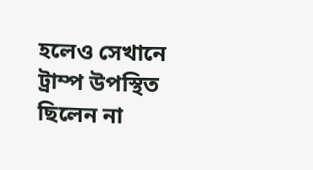হলেও সেখানে ট্রাম্প উপস্থিত ছিলেন না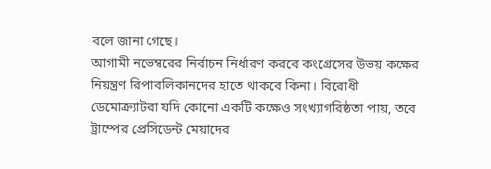বলে জানা গেছে।
আগামী নভেম্বরের নির্বাচন নির্ধারণ করবে কংগ্রেসের উভয় কক্ষের নিয়ন্ত্রণ রিপাবলিকানদের হাতে থাকবে কিনা। বিরোধী ডেমোক্র্যাটরা যদি কোনো একটি কক্ষেও সংখ্যাগরিষ্ঠতা পায়, তবে ট্রাম্পের প্রেসিডেন্ট মেয়াদের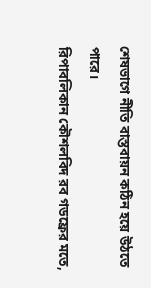শেষভাগে নীতি বাস্তবায়ন কঠিন হয়ে উঠতে পারে।
রিপাবলিকান কৌশলবিদ রব গডফ্রের মতে,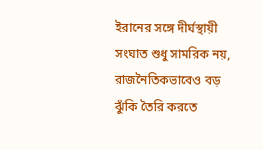ইরানের সঙ্গে দীর্ঘস্থায়ী সংঘাত শুধু সামরিক নয়, রাজনৈতিকভাবেও বড় ঝুঁকি তৈরি করতে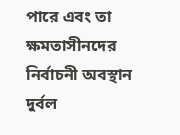পারে এবং তা ক্ষমতাসীনদের নির্বাচনী অবস্থান দুর্বল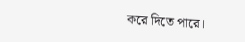করে দিতে পারে।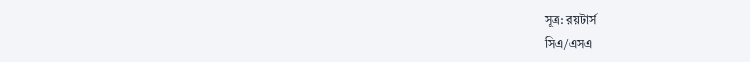সূত্র: রয়টার্স
সিএ/এসএ